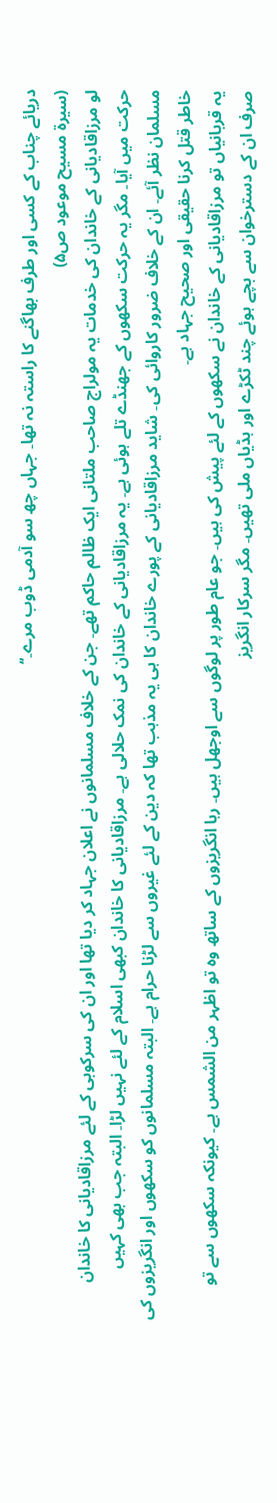دریائے چناب کے کسی اور طرف بھاگنے کا راستہ نہ تھا۔ جہاں چھ سو آدمی ڈوب مرے۔‘‘
(سیرۃ مسیح موعود ص۵)
لو مرزاقادیانی کے خاندان کی خدمات یہ مولراج صاحب ملتانی ایک ظالم حاکم تھے۔ جن کے خلاف مسلمانوں نے اعلان جہاد کر دیا تھا اور ان کی سرکوبی کے لئے مرزاقادیانی کا خاندان حرکت میں آیا۔ مگر یہ حرکت سکھوں کے جھنڈے تلے ہوئی ہے۔ یہ مرزاقادیانی کے خاندان کی نمک حلالی ہے۔ مرزاقادیانی کا خاندان کبھی اسلام کے لئے نہیں لڑا۔ البتہ جب بھی کہیں مسلمان نظر آئے۔ ان کے خلاف ضرور کاروائی کی۔ شاید مرزاقادیانی کے پورے خاندان کا ہی یہ مذہب تھا کہ دین کے لئے غیروں سے لڑنا حرام ہے۔ البتہ مسلمانوں کو سکھوں اور انگریزوں کی خاطر قتل کرنا حقیقی اور صحیح جہاد ہے۔
یہ قربانیاں تو مرزاقادیانی کے خاندان نے سکھوں کے لئے پیش کی ہیں۔ جو عام طور پر لوگوں سے اوجھل ہیں۔ رہا انگریزوں کے ساتھ وہ تو اظہر من الشمس ہے۔ کیونکہ سکھوں سے تو صرف ان کے دسترخوان سے بچے ہوئے چند ٹکڑے اور ہڈیاں ملی تھیں۔ مگر سرکار انگریز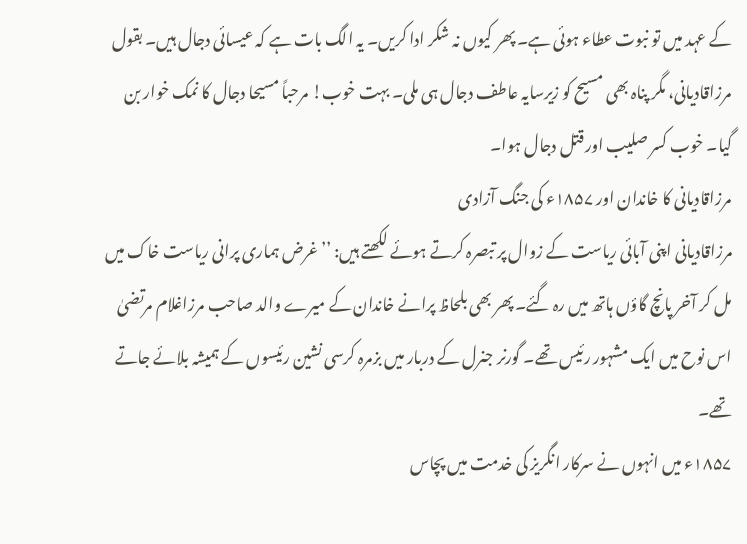کے عہد میں تو نبوت عطاء ہوئی ہے۔ پھر کیوں نہ شکر ادا کریں۔ یہ الگ بات ہے کہ عیسائی دجال ہیں۔ بقول مرزاقادیانی، مگر پناہ بھی مسیح کو زیرسایہ عاطف دجال ہی ملی۔ بہت خوب! مرحباً مسیحا دجال کا نمک خوار بن گیا۔ خوب کسر صلیب اور قتل دجال ہوا۔
مرزاقادیانی کا خاندان اور ۱۸۵۷ء کی جنگ آزادی
مرزاقادیانی اپنی آبائی ریاست کے زوال پر تبصرہ کرتے ہوئے لکھتے ہیں: ’’غرض ہماری پرانی ریاست خاک میں مل کر آخر پانچ گاؤں ہاتھ میں رہ گئے۔ پھر بھی بلحاظ پرانے خاندان کے میرے والد صاحب مرزاغلام مرتضیٰ اس نوح میں ایک مشہور رئیس تھے۔ گورنر جنرل کے دربار میں بزمرہ کرسی نشین رئیسوں کے ہمیشہ بلائے جاتے تھے۔
۱۸۵۷ء میں انہوں نے سرکار انگریز کی خدمت میں پچاس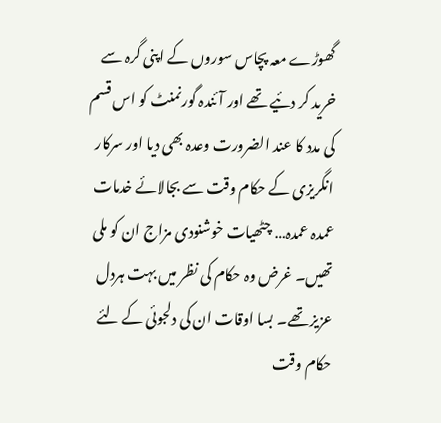گھوڑے معہ پچاس سوروں کے اپنی گرہ سے خرید کر دئیے تھے اور آئندہ گورنمنٹ کو اس قسم کی مدد کا عند الضرورت وعدہ بھی دیا اور سرکار انگریزی کے حکام وقت سے بجالائے خدمات عمدہ عمدہ… چٹھیات خوشنودی مزاج ان کو ملی تھیں۔ غرض وہ حکام کی نظر میں بہت ہردل عزیز تھے۔ بسا اوقات ان کی دلجوئی کے لئے حکام وقت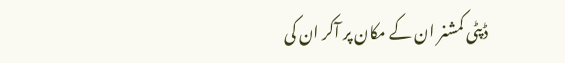ڈپٹی کمشنر ان کے مکان پر آکر ان کی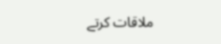ملاقات کرتے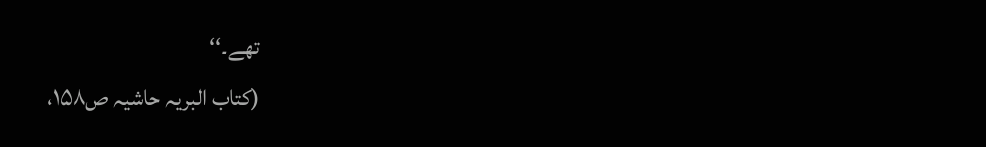تھے۔‘‘
(کتاب البریہ حاشیہ ص۱۵۸،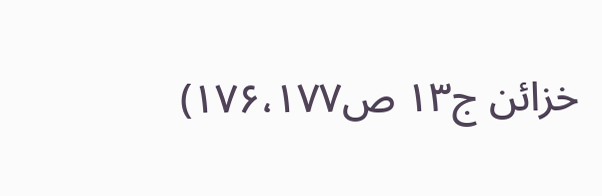خزائن ج۱۳ ص۱۷۶،۱۷۷)